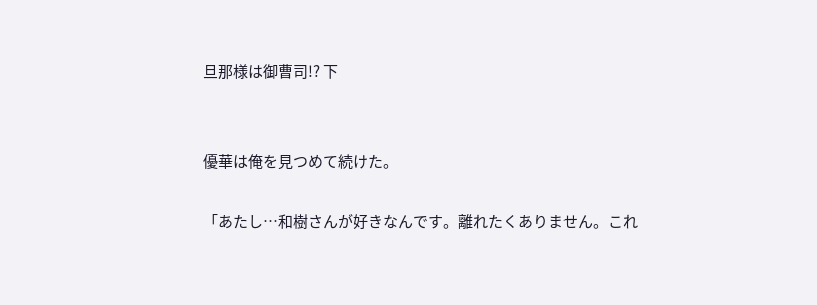旦那様は御曹司!? 下


優華は俺を見つめて続けた。

「あたし…和樹さんが好きなんです。離れたくありません。これ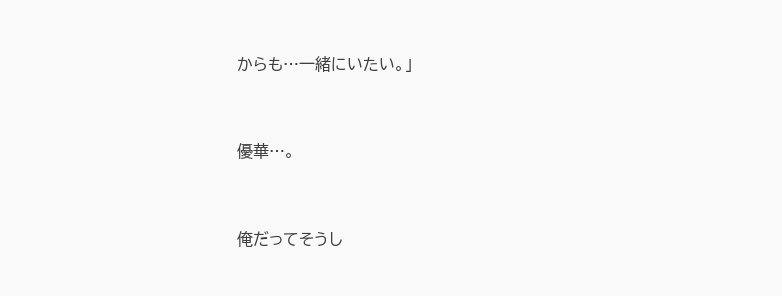からも…一緒にいたい。」


優華…。


俺だってそうし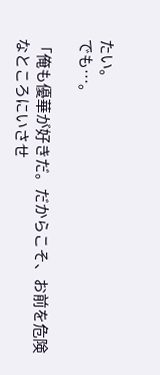たい。
でも…。

「俺も優華が好きだ。だからこそ、お前を危険なところにいさせ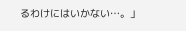るわけにはいかない…。」